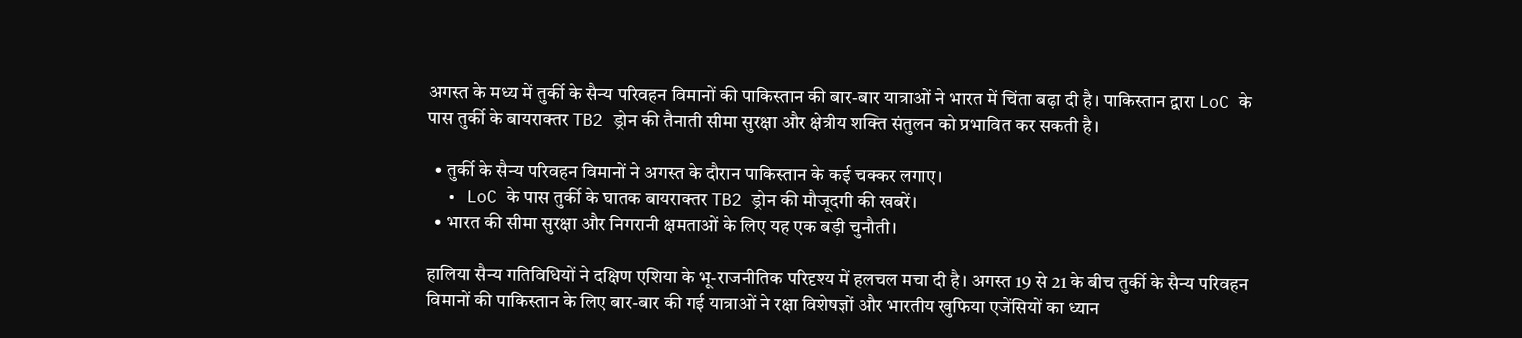अगस्त के मध्य में तुर्की के सैन्य परिवहन विमानों की पाकिस्तान की बार-बार यात्राओं ने भारत में चिंता बढ़ा दी है। पाकिस्तान द्वारा LoC के पास तुर्की के बायराक्तर TB2 ड्रोन की तैनाती सीमा सुरक्षा और क्षेत्रीय शक्ति संतुलन को प्रभावित कर सकती है।

  • तुर्की के सैन्य परिवहन विमानों ने अगस्त के दौरान पाकिस्तान के कई चक्कर लगाए।
  • LoC के पास तुर्की के घातक बायराक्तर TB2 ड्रोन की मौजूदगी की खबरें।
  • भारत की सीमा सुरक्षा और निगरानी क्षमताओं के लिए यह एक बड़ी चुनौती।

हालिया सैन्य गतिविधियों ने दक्षिण एशिया के भू-राजनीतिक परिदृश्य में हलचल मचा दी है। अगस्त 19 से 21 के बीच तुर्की के सैन्य परिवहन विमानों की पाकिस्तान के लिए बार-बार की गई यात्राओं ने रक्षा विशेषज्ञों और भारतीय खुफिया एजेंसियों का ध्यान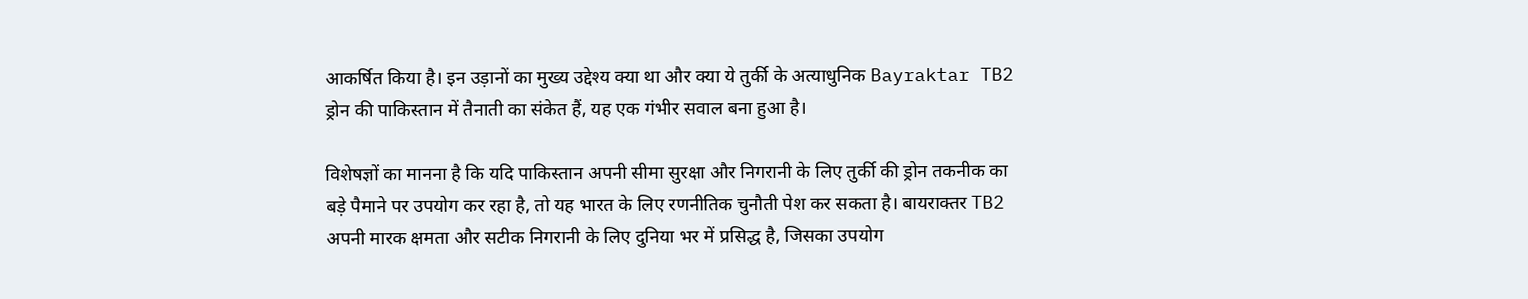आकर्षित किया है। इन उड़ानों का मुख्य उद्देश्य क्या था और क्या ये तुर्की के अत्याधुनिक Bayraktar TB2 ड्रोन की पाकिस्तान में तैनाती का संकेत हैं, यह एक गंभीर सवाल बना हुआ है।

विशेषज्ञों का मानना है कि यदि पाकिस्तान अपनी सीमा सुरक्षा और निगरानी के लिए तुर्की की ड्रोन तकनीक का बड़े पैमाने पर उपयोग कर रहा है, तो यह भारत के लिए रणनीतिक चुनौती पेश कर सकता है। बायराक्तर TB2 अपनी मारक क्षमता और सटीक निगरानी के लिए दुनिया भर में प्रसिद्ध है, जिसका उपयोग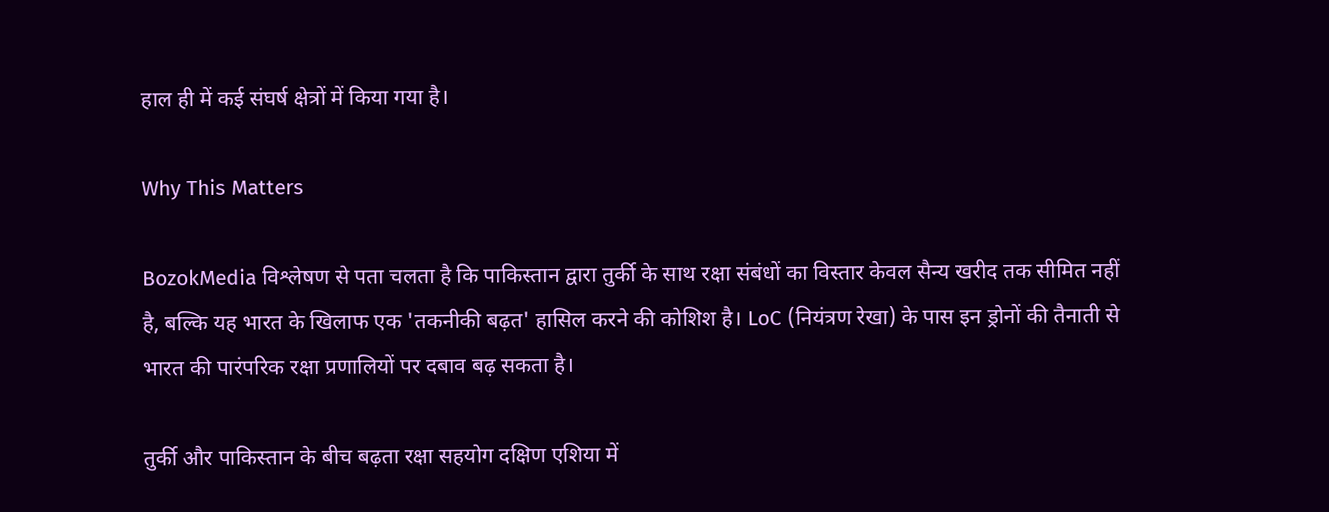हाल ही में कई संघर्ष क्षेत्रों में किया गया है।

Why This Matters

BozokMedia विश्लेषण से पता चलता है कि पाकिस्तान द्वारा तुर्की के साथ रक्षा संबंधों का विस्तार केवल सैन्य खरीद तक सीमित नहीं है, बल्कि यह भारत के खिलाफ एक 'तकनीकी बढ़त' हासिल करने की कोशिश है। LoC (नियंत्रण रेखा) के पास इन ड्रोनों की तैनाती से भारत की पारंपरिक रक्षा प्रणालियों पर दबाव बढ़ सकता है।

तुर्की और पाकिस्तान के बीच बढ़ता रक्षा सहयोग दक्षिण एशिया में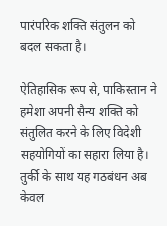पारंपरिक शक्ति संतुलन को बदल सकता है।

ऐतिहासिक रूप से, पाकिस्तान ने हमेशा अपनी सैन्य शक्ति को संतुलित करने के लिए विदेशी सहयोगियों का सहारा लिया है। तुर्की के साथ यह गठबंधन अब केवल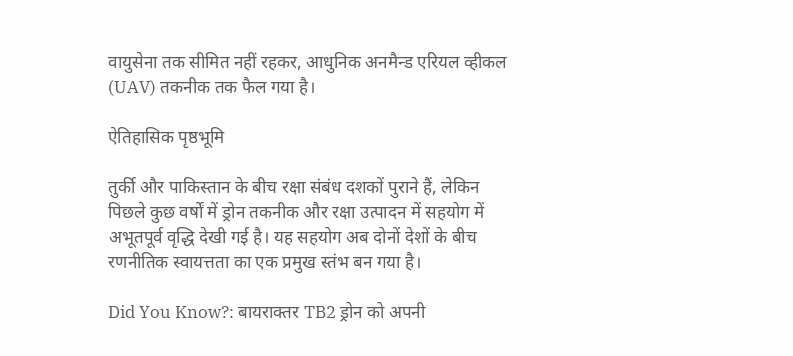वायुसेना तक सीमित नहीं रहकर, आधुनिक अनमैन्ड एरियल व्हीकल (UAV) तकनीक तक फैल गया है।

ऐतिहासिक पृष्ठभूमि

तुर्की और पाकिस्तान के बीच रक्षा संबंध दशकों पुराने हैं, लेकिन पिछले कुछ वर्षों में ड्रोन तकनीक और रक्षा उत्पादन में सहयोग में अभूतपूर्व वृद्धि देखी गई है। यह सहयोग अब दोनों देशों के बीच रणनीतिक स्वायत्तता का एक प्रमुख स्तंभ बन गया है।

Did You Know?: बायराक्तर TB2 ड्रोन को अपनी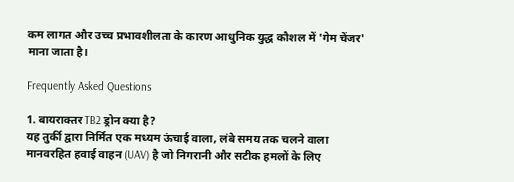कम लागत और उच्च प्रभावशीलता के कारण आधुनिक युद्ध कौशल में 'गेम चेंजर' माना जाता है।

Frequently Asked Questions

1. बायराक्तर TB2 ड्रोन क्या है?
यह तुर्की द्वारा निर्मित एक मध्यम ऊंचाई वाला, लंबे समय तक चलने वाला मानवरहित हवाई वाहन (UAV) है जो निगरानी और सटीक हमलों के लिए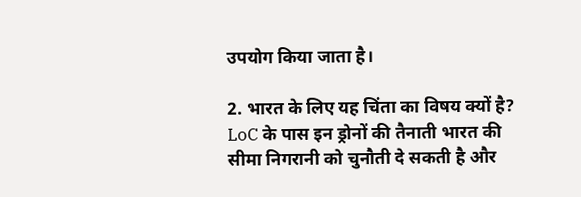उपयोग किया जाता है।

2. भारत के लिए यह चिंता का विषय क्यों है?
LoC के पास इन ड्रोनों की तैनाती भारत की सीमा निगरानी को चुनौती दे सकती है और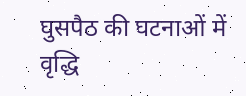घुसपैठ की घटनाओं में वृद्धि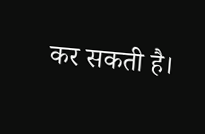कर सकती है।